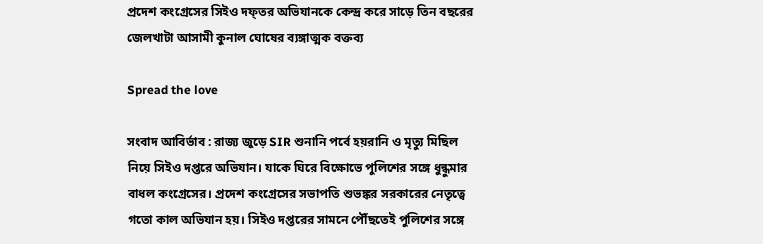প্রদেশ কংগ্রেসের সিইও দফ্তর অভিযানকে কেন্দ্র করে সাড়ে তিন বছরের জেলখাটা আসামী কুনাল ঘোষের ব্যঙ্গাত্মক বক্তব্য

Spread the love

সংবাদ আবির্ভাব : রাজ্য জুড়ে SIR শুনানি পর্বে হয়রানি ও মৃত্যু মিছিল নিয়ে সিইও দপ্তরে অভিযান। যাকে ঘিরে বিক্ষোভে পুলিশের সঙ্গে ধুন্ধুমার বাধল কংগ্রেসের। প্রদেশ কংগ্রেসের সভাপতি শুভঙ্কর সরকারের নেতৃত্বে গতো কাল অভিযান হয়। সিইও দপ্তরের সামনে পৌঁছতেই পুলিশের সঙ্গে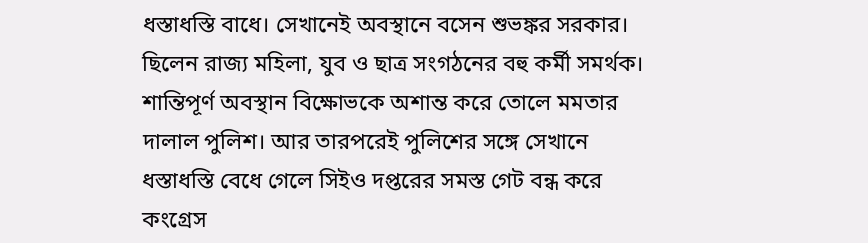ধস্তাধস্তি বাধে। সেখানেই অবস্থানে বসেন শুভঙ্কর সরকার। ছিলেন রাজ্য মহিলা, যুব ও ছাত্র সংগঠনের বহু কর্মী সমর্থক। শান্তিপূর্ণ অবস্থান বিক্ষোভকে অশান্ত করে তোলে মমতার দালাল পুলিশ। আর তারপরেই পুলিশের সঙ্গে সেখানে ধস্তাধস্তি বেধে গেলে সিইও দপ্তরের সমস্ত গেট বন্ধ করে কংগ্রেস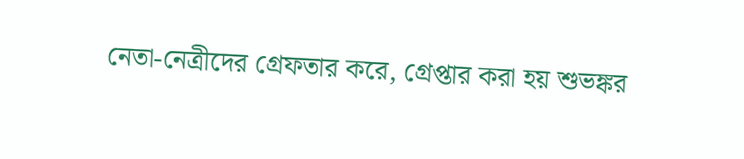নেতা-নেত্রীদের গ্রেফতার করে, গ্রেপ্তার করা হয় শুভঙ্কর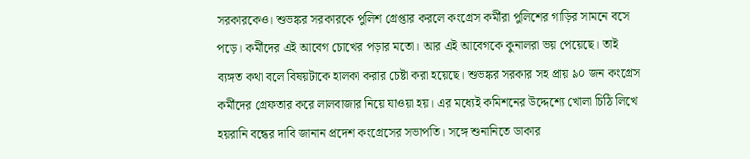সরকারকেও। শুভঙ্কর সরকারকে পুলিশ গ্রেপ্তার করলে কংগ্রেস কর্মীরা পুলিশের গাড়ির সামনে বসে পড়ে। কর্মীদের এই আবেগ চোখের পড়ার মতো। আর এই আবেগকে কুনালরা ভয় পেয়েছে। তাই ব্যঙ্গত কথা বলে বিষয়টাকে হালকা করার চেষ্টা করা হয়েছে। শুভঙ্কর সরকার সহ প্রায় ৯০ জন কংগ্রেস কর্মীদের গ্রেফতার করে লালবাজার নিয়ে যাওয়া হয়। এর মধ্যেই কমিশনের উদ্দেশ্যে খোলা চিঠি লিখে হয়রানি বন্ধের দাবি জানান প্রদেশ কংগ্রেসের সভাপতি। সঙ্গে শুনানিতে ডাকার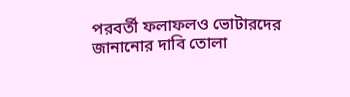পরবর্তী ফলাফলও ভোটারদের জানানোর দাবি তোলা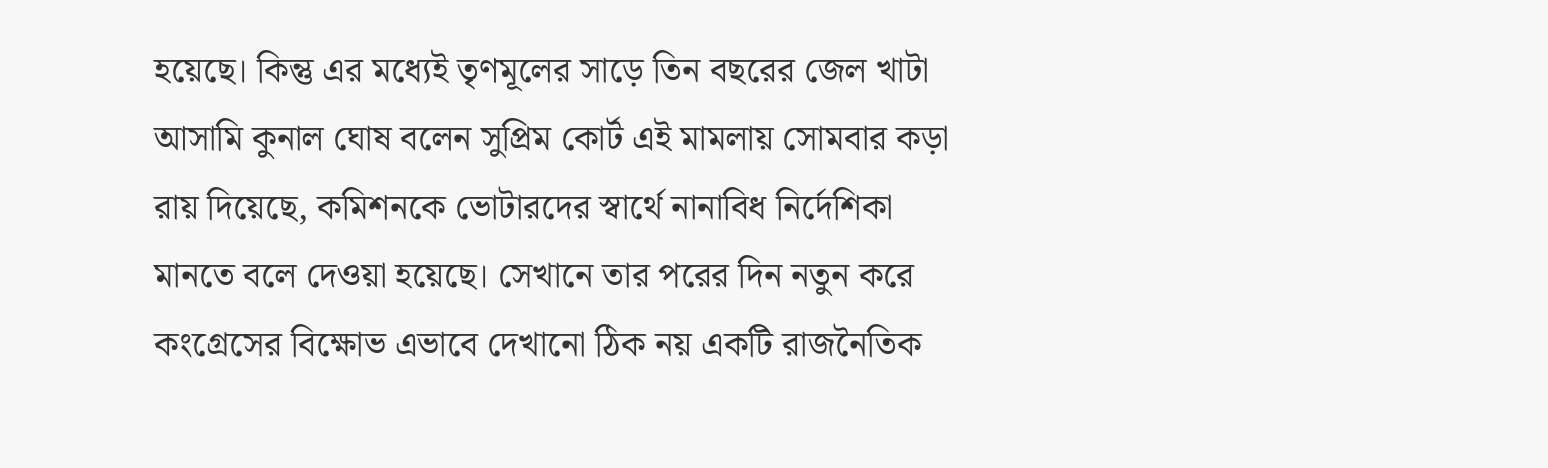হয়েছে। কিন্তু এর মধ্যেই তৃণমূলের সাড়ে তিন বছরের জেল খাটা আসামি কুনাল ঘোষ বলেন সুপ্রিম কোর্ট এই মামলায় সোমবার কড়া রায় দিয়েছে, কমিশনকে ভোটারদের স্বার্থে নানাবিধ নির্দেশিকা মানতে বলে দেওয়া হয়েছে। সেখানে তার পরের দিন নতুন করে কংগ্রেসের বিক্ষোভ এভাবে দেখানো ঠিক নয় একটি রাজনৈতিক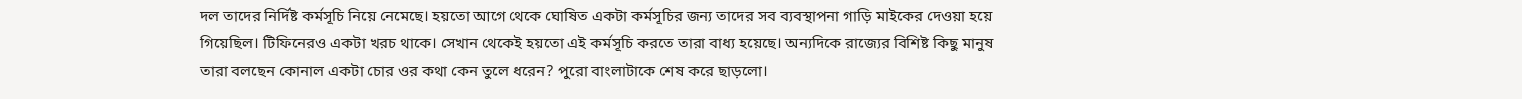দল তাদের নির্দিষ্ট কর্মসূচি নিয়ে নেমেছে। হয়তো আগে থেকে ঘোষিত একটা কর্মসূচির জন্য তাদের সব ব্যবস্থাপনা গাড়ি মাইকের দেওয়া হয়ে গিয়েছিল। টিফিনেরও একটা খরচ থাকে। সেখান থেকেই হয়তো এই কর্মসূচি করতে তারা বাধ্য হয়েছে। অন্যদিকে রাজ্যের বিশিষ্ট কিছু মানুষ তারা বলছেন কোনাল একটা চোর ওর কথা কেন তুলে ধরেন? পুরো বাংলাটাকে শেষ করে ছাড়লো।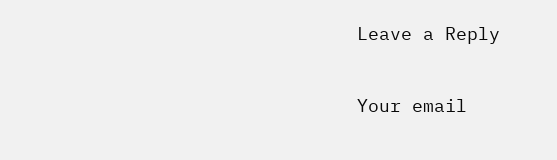Leave a Reply

Your email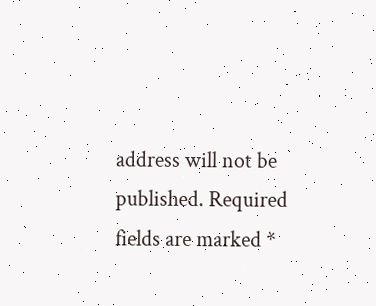address will not be published. Required fields are marked *